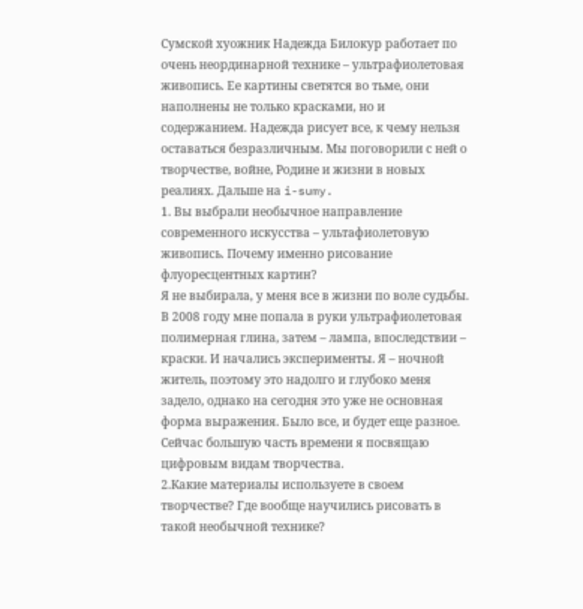Сумской хуожник Надежда Билокур работает по очень неординарной технике – ультрафиолетовая живопись. Ее картины светятся во тьме, они наполнены не только красками, но и содержанием. Надежда рисует все, к чему нельзя оставаться безразличным. Мы поговорили с ней о творчестве, войне, Родине и жизни в новых реалиях. Дальше на i-sumy.
1. Вы выбрали необычное направление современного искусства – ультафиолетовую живопись. Почему именно рисование флуоресцентных картин?
Я не выбирала, у меня все в жизни по воле судьбы. В 2008 году мне попала в руки ультрафиолетовая полимерная глина, затем – лампа, впоследствии – краски. И начались эксперименты. Я – ночной житель, поэтому это надолго и глубоко меня задело, однако на сегодня это уже не основная форма выражения. Было все, и будет еще разное. Сейчас большую часть времени я посвящаю цифровым видам творчества.
2.Какие материалы используете в своем творчестве? Где вообще научились рисовать в такой необычной технике?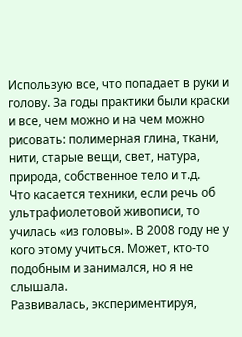Использую все, что попадает в руки и голову. За годы практики были краски и все, чем можно и на чем можно рисовать: полимерная глина, ткани, нити, старые вещи, свет, натура, природа, собственное тело и т.д.
Что касается техники, если речь об ультрафиолетовой живописи, то училась «из головы». В 2008 году не у кого этому учиться. Может, кто-то подобным и занимался, но я не слышала.
Развивалась, экспериментируя,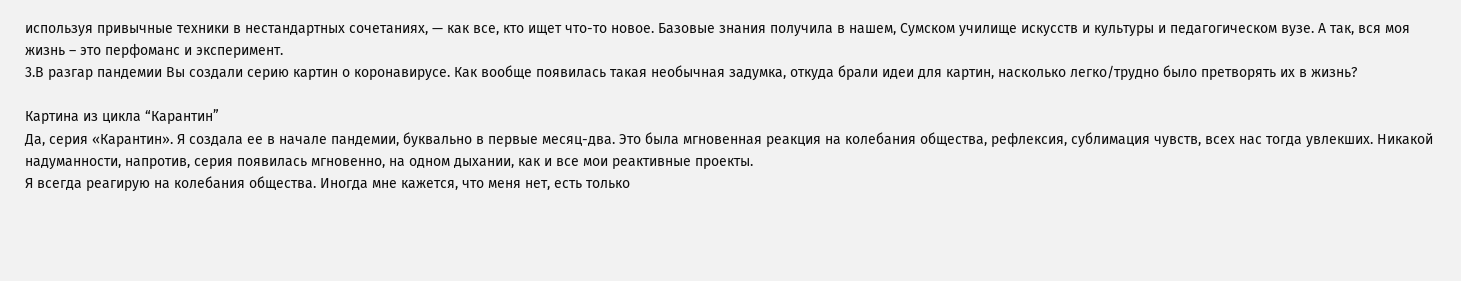используя привычные техники в нестандартных сочетаниях, — как все, кто ищет что-то новое. Базовые знания получила в нашем, Сумском училище искусств и культуры и педагогическом вузе. А так, вся моя жизнь – это перфоманс и эксперимент.
3.В разгар пандемии Вы создали серию картин о коронавирусе. Как вообще появилась такая необычная задумка, откуда брали идеи для картин, насколько легко/трудно было претворять их в жизнь?

Картина из цикла “Карантин”
Да, серия «Карантин». Я создала ее в начале пандемии, буквально в первые месяц-два. Это была мгновенная реакция на колебания общества, рефлексия, сублимация чувств, всех нас тогда увлекших. Никакой надуманности, напротив, серия появилась мгновенно, на одном дыхании, как и все мои реактивные проекты.
Я всегда реагирую на колебания общества. Иногда мне кажется, что меня нет, есть только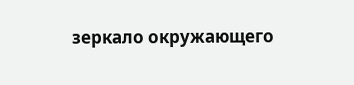зеркало окружающего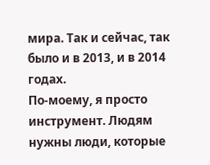мира. Так и сейчас, так было и в 2013, и в 2014 годах.
По-моему, я просто инструмент. Людям нужны люди, которые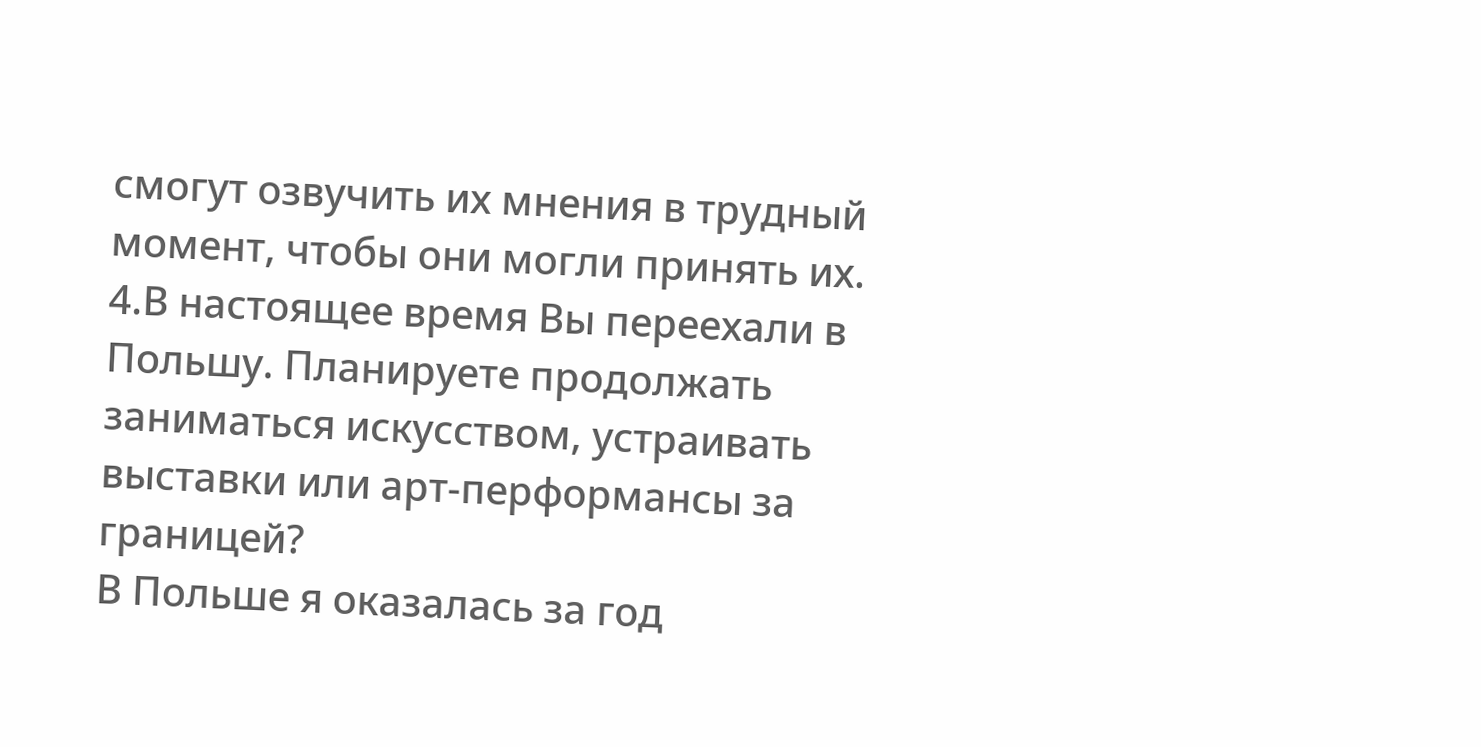смогут озвучить их мнения в трудный момент, чтобы они могли принять их.
4.В настоящее время Вы переехали в Польшу. Планируете продолжать заниматься искусством, устраивать выставки или арт-перформансы за границей?
В Польше я оказалась за год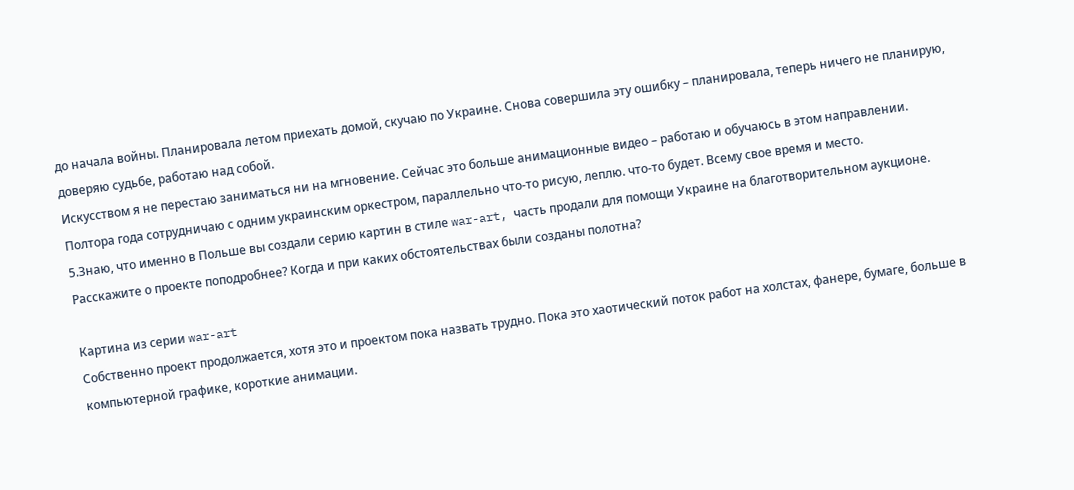до начала войны. Планировала летом приехать домой, скучаю по Украине. Снова совершила эту ошибку – планировала, теперь ничего не планирую, доверяю судьбе, работаю над собой.
Искусством я не перестаю заниматься ни на мгновение. Сейчас это больше анимационные видео – работаю и обучаюсь в этом направлении.
Полтора года сотрудничаю с одним украинским оркестром, параллельно что-то рисую, леплю. что-то будет. Всему свое время и место.
5.Знаю, что именно в Польше вы создали серию картин в стиле war-art, часть продали для помощи Украине на благотворительном аукционе. Расскажите о проекте поподробнее? Когда и при каких обстоятельствах были созданы полотна?

Картина из серии war-art
Собственно проект продолжается, хотя это и проектом пока назвать трудно. Пока это хаотический поток работ на холстах, фанере, бумаге, больше в компьютерной графике, короткие анимации.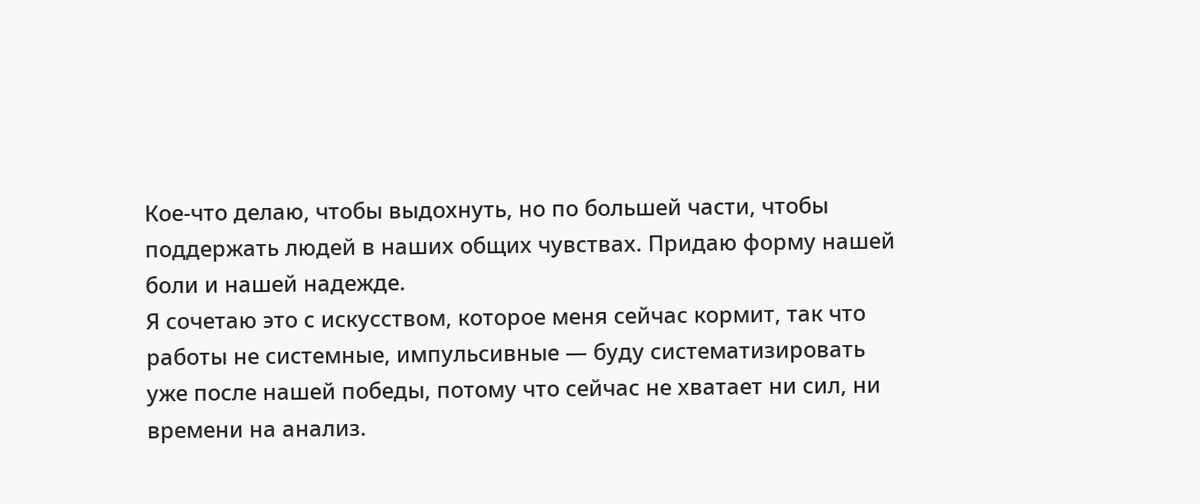Кое-что делаю, чтобы выдохнуть, но по большей части, чтобы поддержать людей в наших общих чувствах. Придаю форму нашей боли и нашей надежде.
Я сочетаю это с искусством, которое меня сейчас кормит, так что работы не системные, импульсивные — буду систематизировать уже после нашей победы, потому что сейчас не хватает ни сил, ни времени на анализ.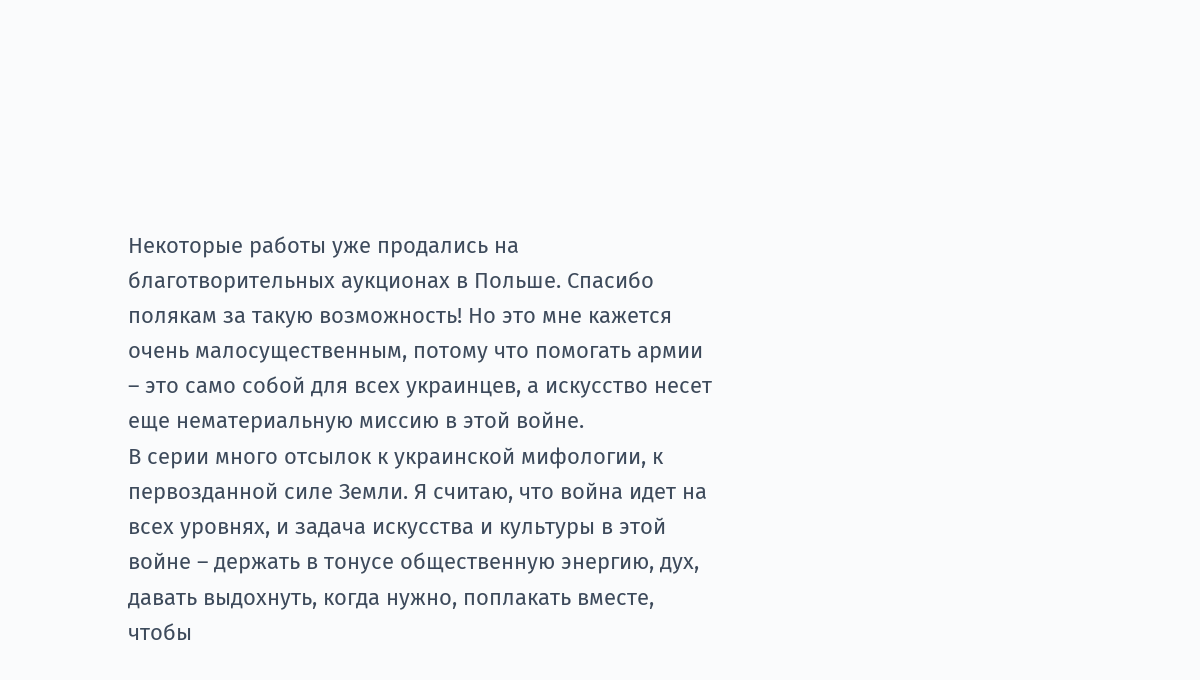Некоторые работы уже продались на благотворительных аукционах в Польше. Спасибо полякам за такую возможность! Но это мне кажется очень малосущественным, потому что помогать армии – это само собой для всех украинцев, а искусство несет еще нематериальную миссию в этой войне.
В серии много отсылок к украинской мифологии, к первозданной силе Земли. Я считаю, что война идет на всех уровнях, и задача искусства и культуры в этой войне – держать в тонусе общественную энергию, дух, давать выдохнуть, когда нужно, поплакать вместе, чтобы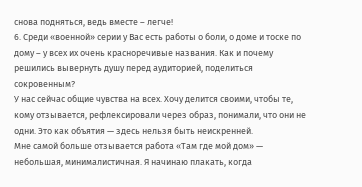снова подняться, ведь вместе – легче!
6. Среди «военной» серии у Вас есть работы о боли, о доме и тоске по дому – у всех их очень красноречивые названия. Как и почему решились вывернуть душу перед аудиторией, поделиться сокровенным?
У нас сейчас общие чувства на всех. Хочу делится своими, чтобы те, кому отзывается, рефлексировали через образ, понимали, что они не одни. Это как объятия — здесь нельзя быть неискренней.
Мне самой больше отзывается работа «Там где мой дом» — небольшая, минималистичная. Я начинаю плакать, когда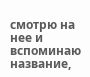смотрю на нее и вспоминаю название,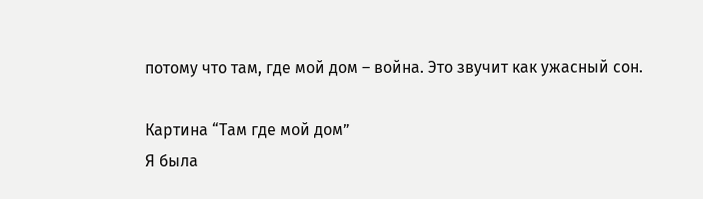потому что там, где мой дом – война. Это звучит как ужасный сон.

Картина “Там где мой дом”
Я была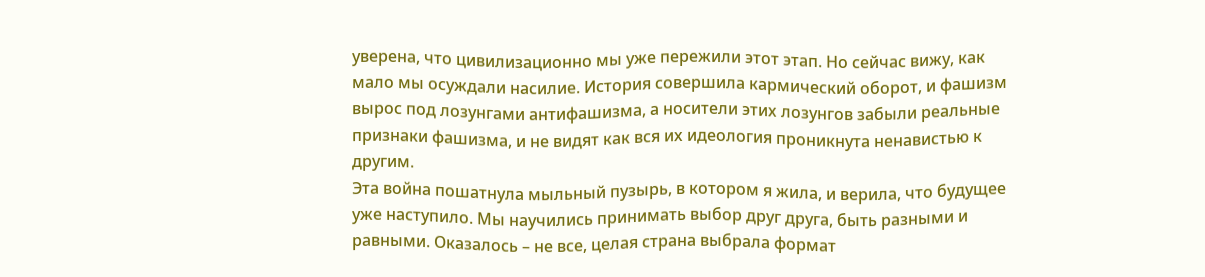уверена, что цивилизационно мы уже пережили этот этап. Но сейчас вижу, как мало мы осуждали насилие. История совершила кармический оборот, и фашизм вырос под лозунгами антифашизма, а носители этих лозунгов забыли реальные признаки фашизма, и не видят как вся их идеология проникнута ненавистью к другим.
Эта война пошатнула мыльный пузырь, в котором я жила, и верила, что будущее уже наступило. Мы научились принимать выбор друг друга, быть разными и равными. Оказалось – не все, целая страна выбрала формат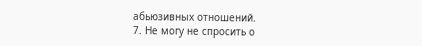абьюзивных отношений.
7. Не могу не спросить о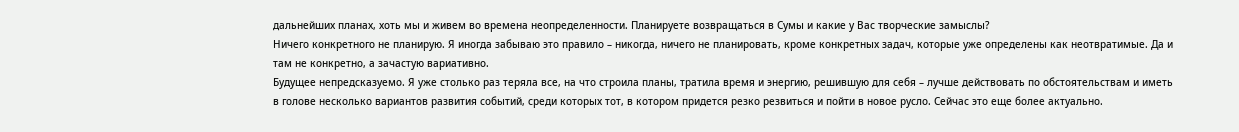дальнейших планах, хоть мы и живем во времена неопределенности. Планируете возвращаться в Сумы и какие у Вас творческие замыслы?
Ничего конкретного не планирую. Я иногда забываю это правило – никогда, ничего не планировать, кроме конкретных задач, которые уже определены как неотвратимые. Да и там не конкретно, а зачастую вариативно.
Будущее непредсказуемо. Я уже столько раз теряла все, на что строила планы, тратила время и энергию, решившую для себя – лучше действовать по обстоятельствам и иметь в голове несколько вариантов развития событий, среди которых тот, в котором придется резко резвиться и пойти в новое русло. Сейчас это еще более актуально.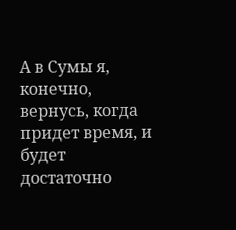А в Сумы я, конечно, вернусь, когда придет время, и будет достаточно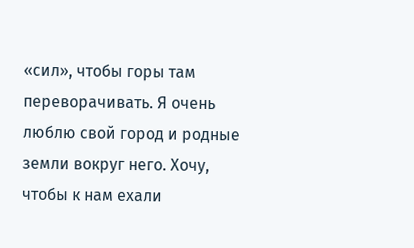«сил», чтобы горы там переворачивать. Я очень люблю свой город и родные земли вокруг него. Хочу, чтобы к нам ехали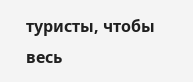туристы, чтобы весь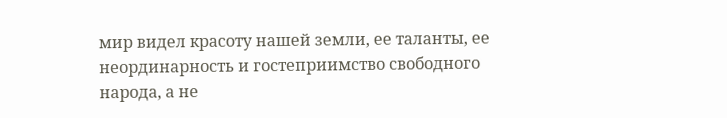мир видел красоту нашей земли, ее таланты, ее неординарность и гостеприимство свободного народа, а не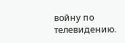войну по телевидению.